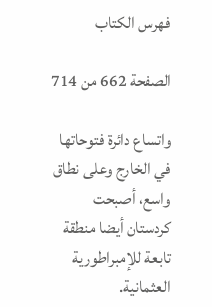فهرس الكتاب

الصفحة 662 من 714

واتساع دائرة فتوحاتها في الخارج وعلى نطاق واسع، أصبحت کردستان أيضا منطقة تابعة للإمبراطورية العثمانية.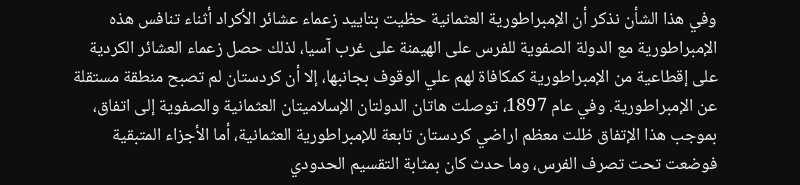وفي هذا الشأن نذكر أن الإمبراطورية العثمانية حظيت بتاييد زعماء عشائر الأكراد أثناء تنافس هذه الإمبراطورية مع الدولة الصفوية للفرس على الهيمنة على غرب آسيا، لذلك حصل زعماء العشائر الكردية على إقطاعية من الإمبراطورية كمكافاة لهم علي الوقوف بجانبها، إلا أن كردستان لم تصبح منطقة مستقلة عن الإمبراطورية. وفي عام 1897، توصلت هاتان الدولتان الإسلاميتان العثمانية والصفوية إلى اتفاق، بموجب هذا الإتفاق ظلت معظم اراضي کردستان تابعة للإمبراطورية العثمانية، أما الأجزاء المتبقية فوضعت تحت تصرف الفرس، وما حدث كان بمثابة التقسيم الحدودي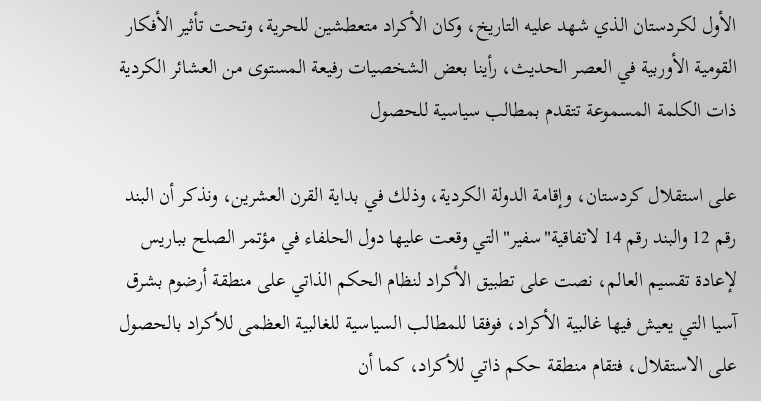الأول لكردستان الذي شهد عليه التاريخ، وكان الأكراد متعطشين للحرية، وتحت تأثير الأفكار القومية الأوربية في العصر الحديث، رأينا بعض الشخصيات رفيعة المستوى من العشائر الكردية ذات الكلمة المسموعة تتقدم بمطالب سياسية للحصول

على استقلال کردستان، وإقامة الدولة الكردية، وذلك في بداية القرن العشرين، ونذكر أن البند رقم 12 والبند رقم 14 لاتفاقية"سفير"التي وقعت عليها دول الحلفاء في مؤتمر الصلح بباريس لإعادة تقسيم العالم، نصت على تطبيق الأكراد لنظام الحكم الذاتي على منطقة أرضوم بشرق آسيا التي يعيش فيها غالبية الأكراد، فوفقا للمطالب السياسية للغالبية العظمى للأكراد بالحصول على الاستقلال، فتقام منطقة حكم ذاتي للأكراد، كما أن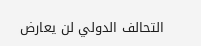التحالف الدولي لن يعارض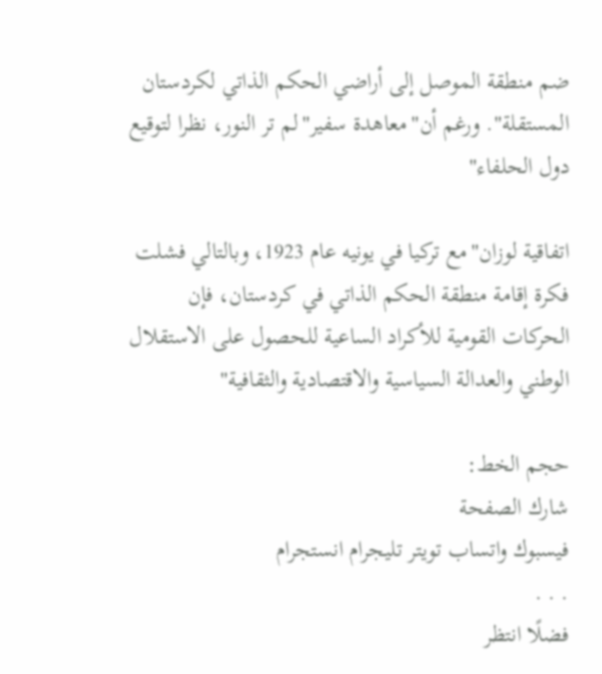ضم منطقة الموصل إلى أراضي الحكم الذاتي لكردستان المستقلة". ورغم أن"معاهدة سفير"لم تر النور، نظرا لتوقيع دول الحلفاء"

اتفاقية لوزان"مع تركيا في يونيه عام 1923، وبالتالي فشلت فكرة إقامة منطقة الحكم الذاتي في كردستان، فإن الحركات القومية للأكراد الساعية للحصول على الاستقلال الوطني والعدالة السياسية والاقتصادية والثقافية"

حجم الخط:
شارك الصفحة
فيسبوك واتساب تويتر تليجرام انستجرام
. . .
فضلًا انتظر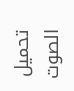تحميل الصوت